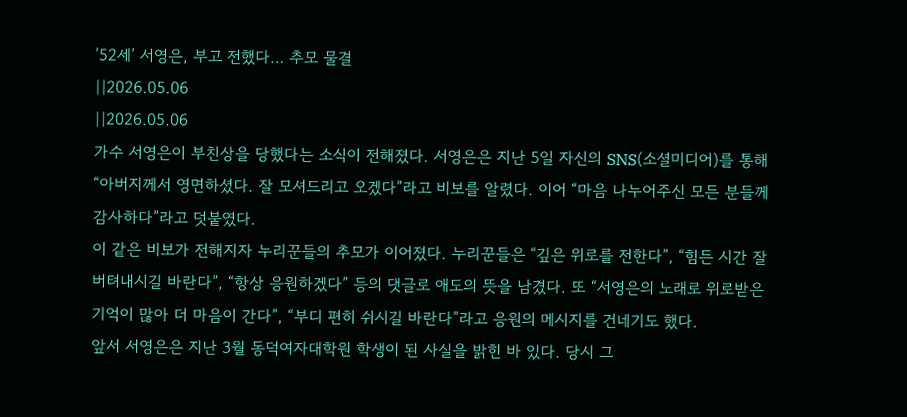’52세’ 서영은, 부고 전했다… 추모 물결
||2026.05.06
||2026.05.06
가수 서영은이 부친상을 당했다는 소식이 전해졌다. 서영은은 지난 5일 자신의 SNS(소셜미디어)를 통해 “아버지께서 영면하셨다. 잘 모셔드리고 오겠다”라고 비보를 알렸다. 이어 “마음 나누어주신 모든 분들께 감사하다”라고 덧붙였다.
이 같은 비보가 전해지자 누리꾼들의 추모가 이어졌다. 누리꾼들은 “깊은 위로를 전한다”, “힘든 시간 잘 버텨내시길 바란다”, “항상 응원하겠다” 등의 댓글로 애도의 뜻을 남겼다. 또 “서영은의 노래로 위로받은 기억이 많아 더 마음이 간다”, “부디 편히 쉬시길 바란다”라고 응원의 메시지를 건네기도 했다.
앞서 서영은은 지난 3월 동덕여자대학원 학생이 된 사실을 밝힌 바 있다. 당시 그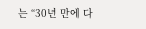는 “30년 만에 다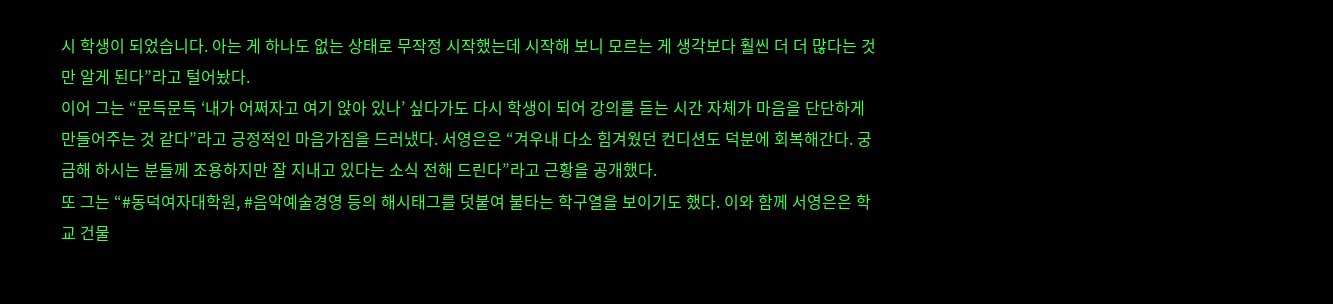시 학생이 되었습니다. 아는 게 하나도 없는 상태로 무작정 시작했는데 시작해 보니 모르는 게 생각보다 훨씬 더 더 많다는 것만 알게 된다”라고 털어놨다.
이어 그는 “문득문득 ‘내가 어쩌자고 여기 앉아 있나’ 싶다가도 다시 학생이 되어 강의를 듣는 시간 자체가 마음을 단단하게 만들어주는 것 같다”라고 긍정적인 마음가짐을 드러냈다. 서영은은 “겨우내 다소 힘겨웠던 컨디션도 덕분에 회복해간다. 궁금해 하시는 분들께 조용하지만 잘 지내고 있다는 소식 전해 드린다”라고 근황을 공개했다.
또 그는 “#동덕여자대학원, #음악예술경영 등의 해시태그를 덧붙여 불타는 학구열을 보이기도 했다. 이와 함께 서영은은 학교 건물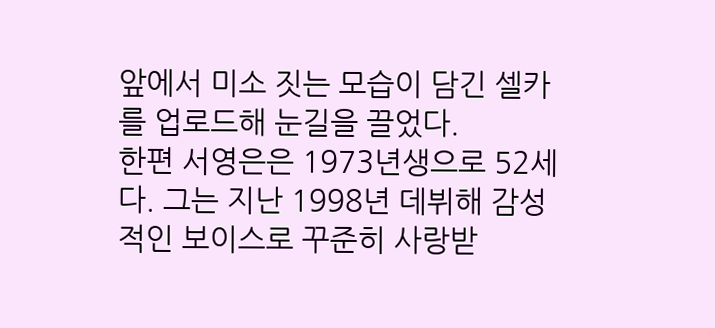앞에서 미소 짓는 모습이 담긴 셀카를 업로드해 눈길을 끌었다.
한편 서영은은 1973년생으로 52세다. 그는 지난 1998년 데뷔해 감성적인 보이스로 꾸준히 사랑받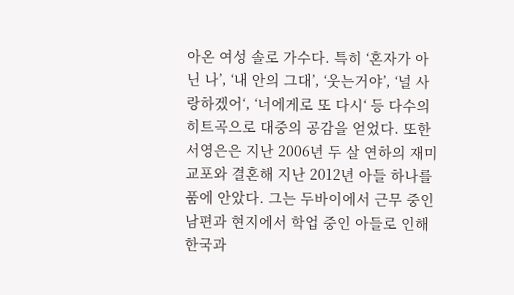아온 여성 솔로 가수다. 특히 ‘혼자가 아닌 나’, ‘내 안의 그대’, ‘웃는거야’, ‘널 사랑하겠어‘, ‘너에게로 또 다시‘ 등 다수의 히트곡으로 대중의 공감을 얻었다. 또한 서영은은 지난 2006년 두 살 연하의 재미교포와 결혼해 지난 2012년 아들 하나를 품에 안았다. 그는 두바이에서 근무 중인 남편과 현지에서 학업 중인 아들로 인해 한국과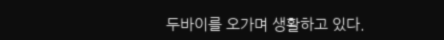두바이를 오가며 생활하고 있다.